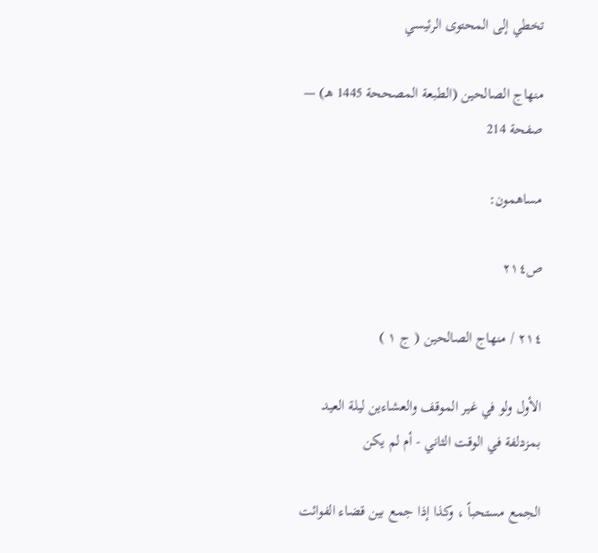تخطي إلى المحتوى الرئيسي

منهاج الصالحين (الطبعة المصححة 1445 هـ) — صفحة 214

مساهمون:

ص٢١٤

٢١٤ / منهاج الصالحين ( ج ١ )

الأول ولو في غير الموقف والعشاءين ليلة العيد بمزدلفة في الوقت الثاني - أم لم يكن

الجمع مستحباً ، وكذا إذا جمع بين قضاء الفوائت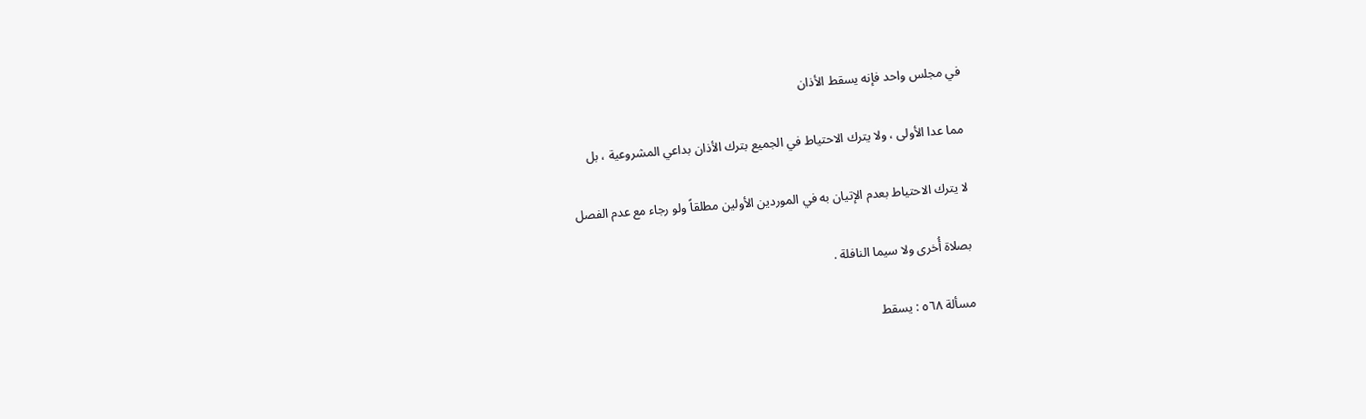في مجلس واحد فإنه يسقط الأذان

مما عدا الأولى ، ولا يترك الاحتياط في الجميع بترك الأذان بداعي المشروعية ، بل

لا يترك الاحتياط بعدم الإتيان به في الموردين الأولين مطلقاً ولو رجاء مع عدم الفصل

بصلاة أُخرى ولا سيما النافلة .

مسألة ٥٦٨ : يسقط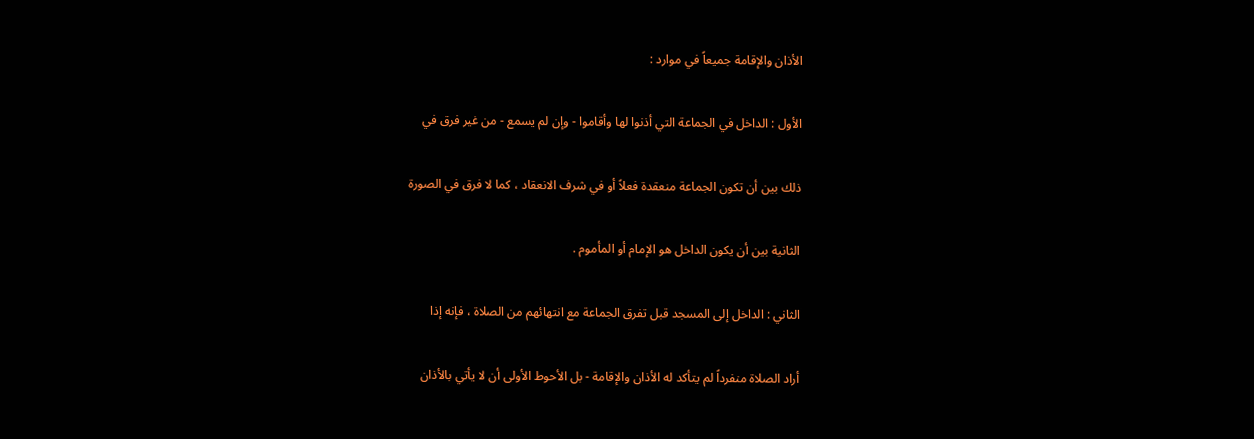الأذان والإقامة جميعاً في موارد :

الأول : الداخل في الجماعة التي أذنوا لها وأقاموا - وإن لم يسمع - من غير فرق في

ذلك بين أن تكون الجماعة منعقدة فعلاً أو في شرف الانعقاد ، كما لا فرق في الصورة

الثانية بين أن يكون الداخل هو الإمام أو المأموم .

الثاني : الداخل إلى المسجد قبل تفرق الجماعة مع انتهائهم من الصلاة ، فإنه إذا

أراد الصلاة منفرداً لم يتأكد له الأذان والإقامة - بل الأحوط الأولى أن لا يأتي بالأذان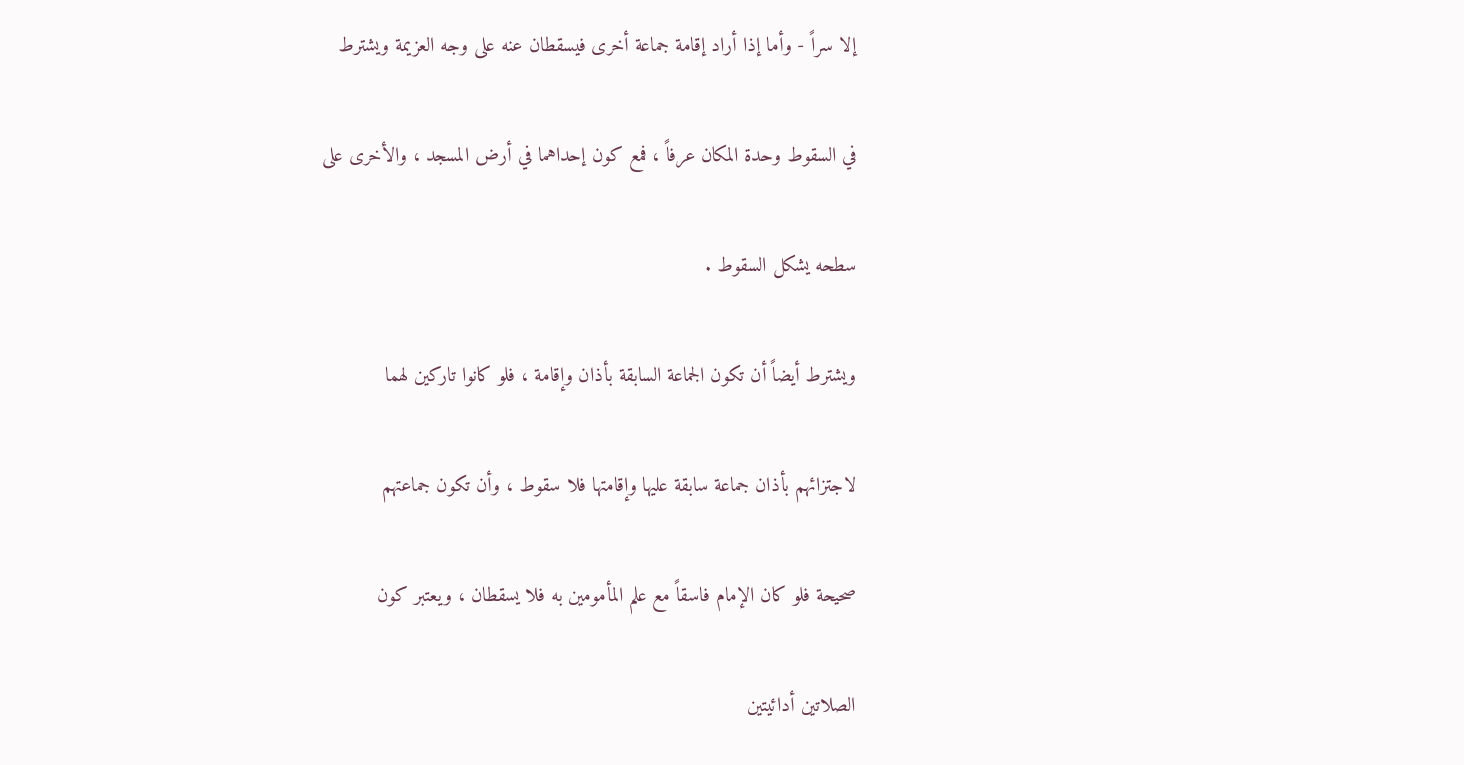إلا سراً - وأما إذا أراد إقامة جماعة أخرى فيسقطان عنه على وجه العزيمة ويشترط

في السقوط وحدة المكان عرفاً ، فمع كون إحداهما في أرض المسجد ، والأخرى على

سطحه يشكل السقوط .

ويشترط أيضاً أن تكون الجماعة السابقة بأذان وإقامة ، فلو كانوا تاركين لهما

لاجتزائهم بأذان جماعة سابقة عليها وإقامتها فلا سقوط ، وأن تكون جماعتهم

صحيحة فلو كان الإمام فاسقاً مع علم المأمومين به فلا يسقطان ، ويعتبر كون

الصلاتين أدائيتين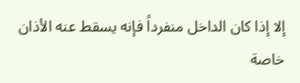إلا إذا كان الداخل منفرداً فإنه يسقط عنه الأذان خاصة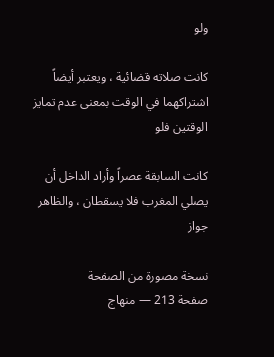ولو

كانت صلاته قضائية ، ويعتبر أيضاً اشتراكهما في الوقت بمعنى عدم تمايز الوقتين فلو

كانت السابقة عصراً وأراد الداخل أن يصلي المغرب فلا يسقطان ، والظاهر جواز

نسخة مصورة من الصفحة
صفحة 213 — منهاج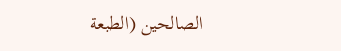الصالحين (الطبعة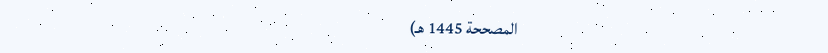المصححة 1445 هـ)